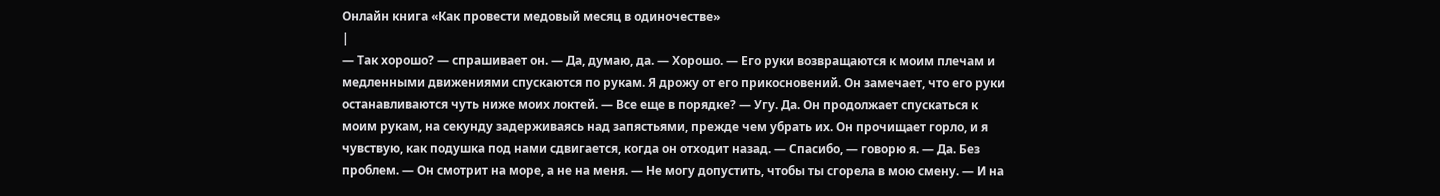Онлайн книга «Как провести медовый месяц в одиночестве»
|
— Так хорошо? — спрашивает он. — Да, думаю, да. — Хорошо. — Его руки возвращаются к моим плечам и медленными движениями спускаются по рукам. Я дрожу от его прикосновений. Он замечает, что его руки останавливаются чуть ниже моих локтей. — Все еще в порядке? — Угу. Да. Он продолжает спускаться к моим рукам, на секунду задерживаясь над запястьями, прежде чем убрать их. Он прочищает горло, и я чувствую, как подушка под нами сдвигается, когда он отходит назад. — Спасибо, — говорю я. — Да. Без проблем. — Он смотрит на море, а не на меня. — Не могу допустить, чтобы ты сгорела в мою смену. — И на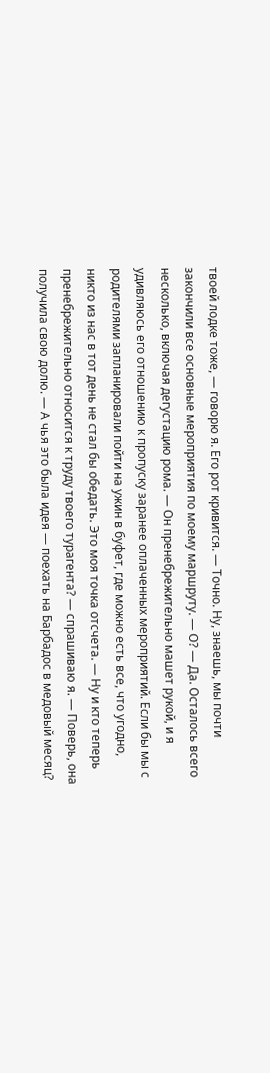твоей лодке тоже, — говорю я. Его рот кривится. — Точно. Ну, знаешь, мы почти закончили все основные мероприятия по моему маршруту. — О? — Да. Осталось всего несколько, включая дегустацию рома. — Он пренебрежительно машет рукой, и я удивляюсь его отношению к пропуску заранее оплаченных мероприятий. Если бы мы с родителями запланировали пойти на ужин в буфет, где можно есть все, что угодно, никто из нас в тот день не стал бы обедать. Это моя точка отсчета. — Ну и кто теперь пренебрежительно относится к труду твоего турагента? — спрашиваю я. — Поверь, она получила свою долю. — А чья это была идея — поехать на Барбадос в медовый месяц?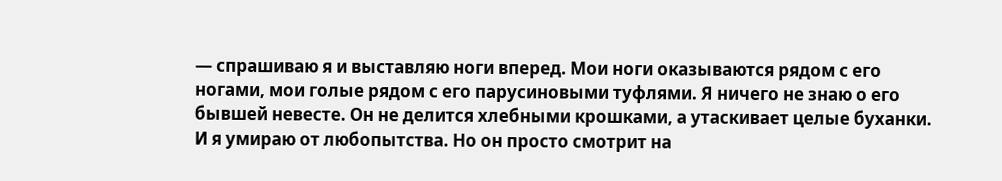— спрашиваю я и выставляю ноги вперед. Мои ноги оказываются рядом с его ногами, мои голые рядом с его парусиновыми туфлями. Я ничего не знаю о его бывшей невесте. Он не делится хлебными крошками, а утаскивает целые буханки. И я умираю от любопытства. Но он просто смотрит на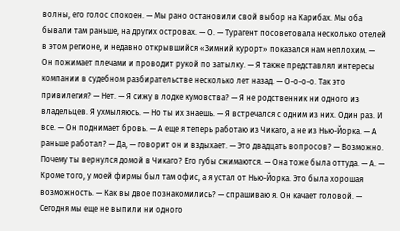волны, его голос спокоен. — Мы рано остановили свой выбор на Карибах. Мы оба бывали там раньше, на других островах. — О. — Турагент посоветовала несколько отелей в этом регионе, и недавно открывшийся «Зимний курорт» показался нам неплохим. — Он пожимает плечами и проводит рукой по затылку. — Я также представлял интересы компании в судебном разбирательстве несколько лет назад. — О-о-о-о. Так это привилегия? — Нет. — Я сижу в лодке кумовства? — Я не родственник ни одного из владельцев. Я ухмыляюсь. — Но ты их знаешь. — Я встречался с одним из них. Один раз. И все. — Он поднимает бровь. — А еще я теперь работаю из Чикаго, а не из Нью-Йорка. — А раньше работал? — Да, — говорит он и вздыхает. — Это двадцать вопросов? — Возможно. Почему ты вернулся домой в Чикаго? Его губы сжимаются. — Она тоже была оттуда. — А. — Кроме того, у моей фирмы был там офис, а я устал от Нью-Йорка. Это была хорошая возможность. — Как вы двое познакомились? — спрашиваю я. Он качает головой. — Сегодня мы еще не выпили ни одного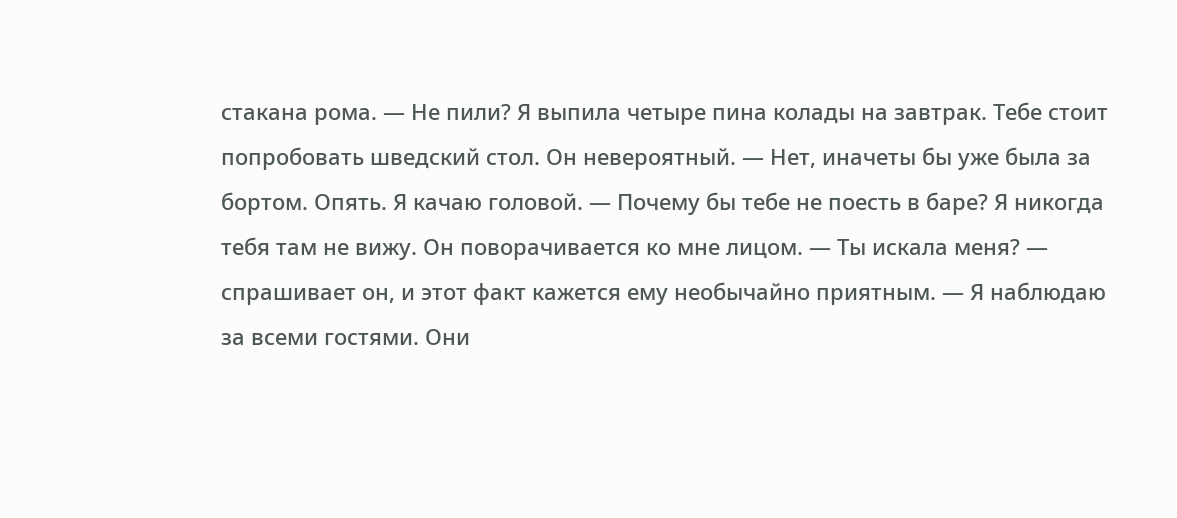стакана рома. — Не пили? Я выпила четыре пина колады на завтрак. Тебе стоит попробовать шведский стол. Он невероятный. — Нет, иначеты бы уже была за бортом. Опять. Я качаю головой. — Почему бы тебе не поесть в баре? Я никогда тебя там не вижу. Он поворачивается ко мне лицом. — Ты искала меня? — спрашивает он, и этот факт кажется ему необычайно приятным. — Я наблюдаю за всеми гостями. Они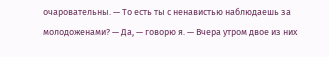очаровательны. — То есть ты с ненавистью наблюдаешь за молодоженами? — Да, — говорю я. — Вчера утром двое из них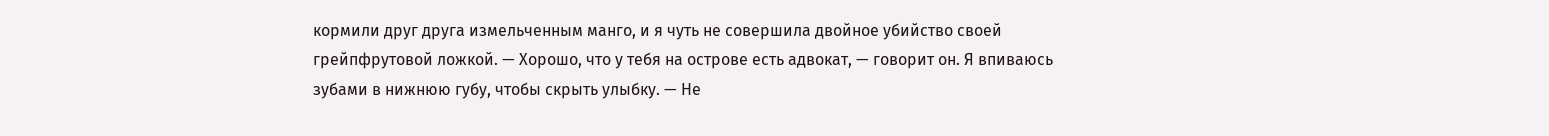кормили друг друга измельченным манго, и я чуть не совершила двойное убийство своей грейпфрутовой ложкой. — Хорошо, что у тебя на острове есть адвокат, — говорит он. Я впиваюсь зубами в нижнюю губу, чтобы скрыть улыбку. — Не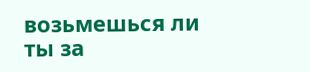возьмешься ли ты за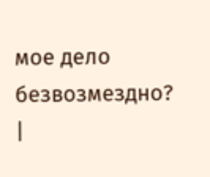мое дело безвозмездно? |